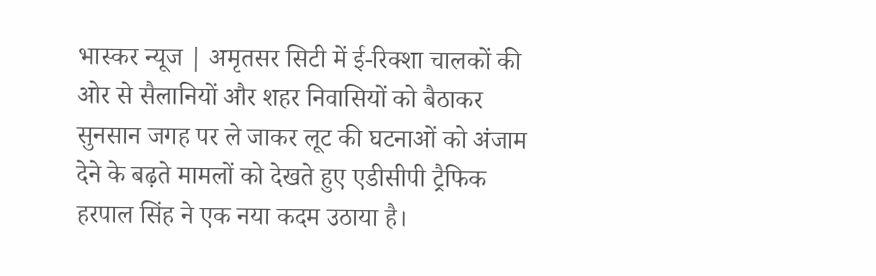भास्कर न्यूज | अमृतसर सिटी में ई-रिक्शा चालकों की ओर से सैलानियों और शहर निवासियों को बैठाकर सुनसान जगह पर ले जाकर लूट की घटनाओं को अंजाम देने के बढ़ते मामलों को देखते हुए एडीसीपी ट्रैफिक हरपाल सिंह ने एक नया कदम उठाया है।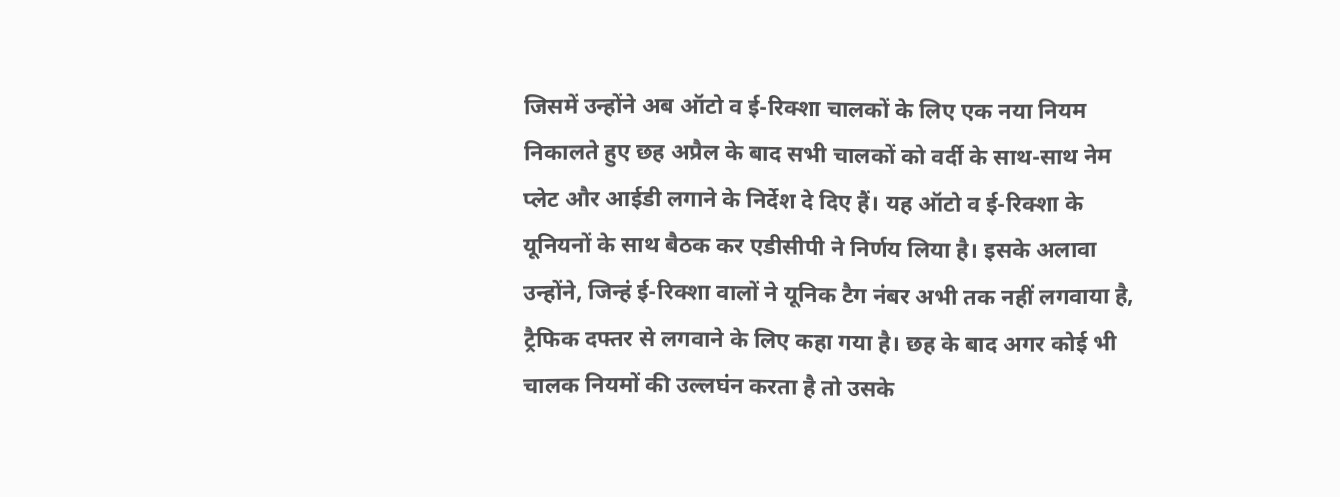जिसमें उन्होंने अब ऑटो व ई-रिक्शा चालकों के लिए एक नया नियम निकालते हुए छह अप्रैल के बाद सभी चालकों को वर्दी के साथ-साथ नेम प्लेट और आईडी लगाने के निर्देश दे दिए हैं। यह ऑटो व ई-रिक्शा के यूनियनों के साथ बैठक कर एडीसीपी ने निर्णय लिया है। इसके अलावा उन्होंने, जिन्हं ई-रिक्शा वालों ने यूनिक टैग नंबर अभी तक नहीं लगवाया है, ट्रैफिक दफ्तर से लगवाने के लिए कहा गया है। छह के बाद अगर कोई भी चालक नियमों की उल्लघंन करता है तो उसके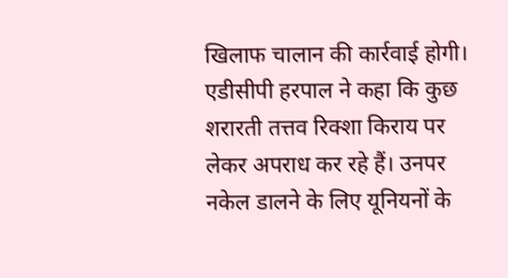खिलाफ चालान की कार्रवाई होगी। एडीसीपी हरपाल ने कहा कि कुछ शरारती तत्तव रिक्शा किराय पर लेकर अपराध कर रहे हैं। उनपर नकेल डालने के लिए यूनियनों के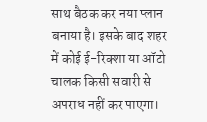साथ बैठक कर नया प्लान बनाया है। इसके बाद शहर में कोई ई-रिक्शा या ऑटो चालक किसी सवारी से अपराध नहीं कर पाएगा।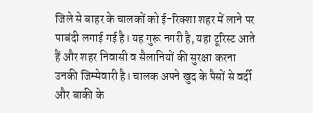जिले से बाहर के चालकों को ई-रिक्शा शहर में लाने पर पाबंदी लगाई गई है। यह गुरू नगरी है, यहा टूरिस्ट आते हैं और शहर निवासी व सैलानियों की सुरक्षा करना उनकी जिम्मेवारी है। चालक अपने खुद के पैसों से वर्दी और बाकी के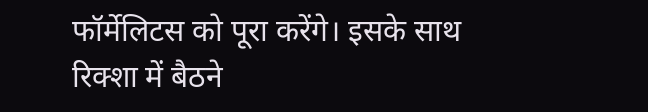फॉर्मेलिटस को पूरा करेंगे। इसके साथ रिक्शा में बैठने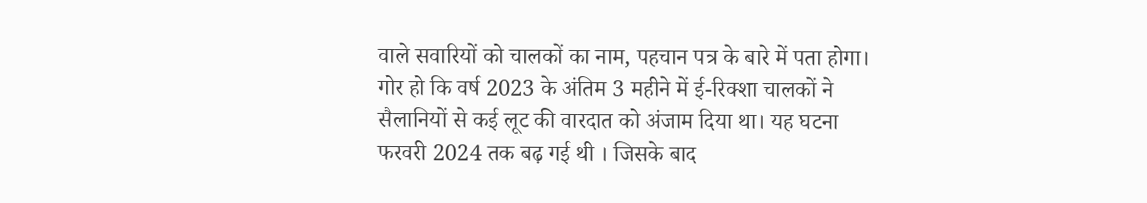वाले सवारियों को चालकों का नाम, पहचान पत्र के बारे में पता होगा। गोर हो कि वर्ष 2023 के अंतिम 3 महीने में ई-रिक्शा चालकों ने सैलानियों से कई लूट की वारदात को अंजाम दिया था। यह घटना फरवरी 2024 तक बढ़ गई थी । जिसके बाद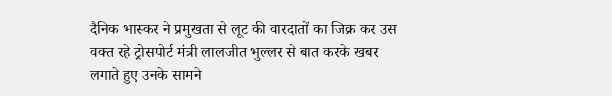दैनिक भास्कर ने प्रमुखता से लूट की वारदातों का जिक्र कर उस वक्त रहे ट्रोसपोर्ट मंत्री लालजीत भुल्लर से बात करके खबर लगाते हुए उनके सामने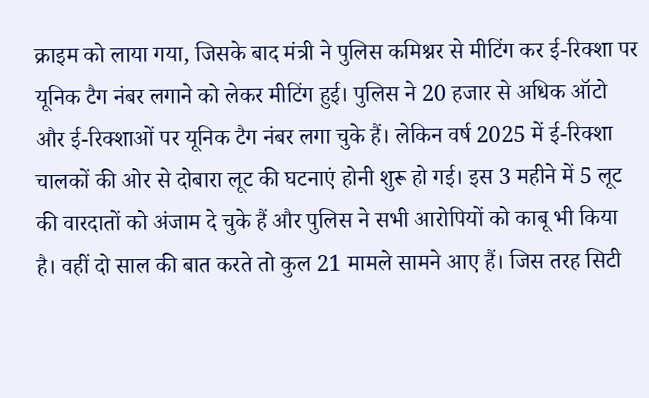क्राइम को लाया गया, जिसके बाद मंत्री ने पुलिस कमिश्नर से मीटिंग कर ई-रिक्शा पर यूनिक टैग नंबर लगाने को लेकर मीटिंग हुई। पुलिस ने 20 हजार से अधिक ऑटो और ई-रिक्शाओं पर यूनिक टैग नंबर लगा चुके हैं। लेकिन वर्ष 2025 में ई-रिक्शा चालकों की ओर से दोबारा लूट की घटनाएं होनी शुरू हो गई। इस 3 महीने में 5 लूट की वारदातों को अंजाम दे चुके हैं और पुलिस ने सभी आरोपियों को काबू भी किया है। वहीं दो साल की बात करते तो कुल 21 मामले सामने आए हैं। जिस तरह सिटी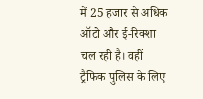में 25 हजार से अधिक ऑटो और ई-रिक्शा चल रही है। वहीं ट्रैफिक पुलिस के लिए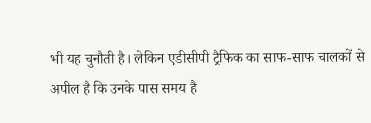भी यह चुनौती है। लेकिन एडीसीपी ट्रैफिक का साफ-साफ चालकों से अपील है कि उनके पास समय है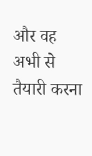और वह अभी से तैयारी करना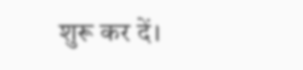शुरू कर दें।